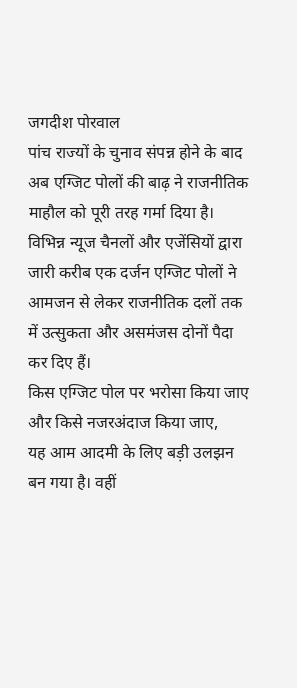जगदीश पोरवाल
पांच राज्यों के चुनाव संपन्न होने के बाद अब एग्जिट पोलों की बाढ़ ने राजनीतिक माहौल को पूरी तरह गर्मा दिया है। विभिन्न न्यूज चैनलों और एजेंसियों द्वारा जारी करीब एक दर्जन एग्जिट पोलों ने आमजन से लेकर राजनीतिक दलों तक में उत्सुकता और असमंजस दोनों पैदा कर दिए हैं।
किस एग्जिट पोल पर भरोसा किया जाए और किसे नजरअंदाज किया जाए,
यह आम आदमी के लिए बड़ी उलझन बन गया है। वहीं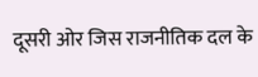दूसरी ओर जिस राजनीतिक दल के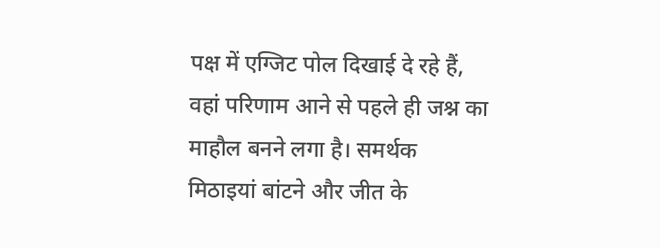पक्ष में एग्जिट पोल दिखाई दे रहे हैं, वहां परिणाम आने से पहले ही जश्न का माहौल बनने लगा है। समर्थक मिठाइयां बांटने और जीत के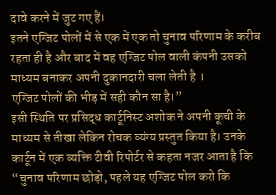दावे करने में जुट गए हैं।
इतने एग्जिट पोलों में से एक में एक तो चुनाव परिणाम के करीब रहता ही है और बाद में वह एग्जिट पोल वाली कंपनी उसको माध्यम बनाकर अपनी दुकानदारी चला लेती है ।
एग्जिट पोलों की भीड़ में सही कौन सा है।”
इसी स्थिति पर प्रसिद्ध कार्टूनिस्ट अशोक ने अपनी कूची के माध्यम से तीखा लेकिन रोचक व्यंग्य प्रस्तुत किया है। उनके कार्टून में एक व्यक्ति टीवी रिपोर्टर से कहता नजर आता है कि “चुनाव परिणाम छोड़ो, पहले यह एग्जिट पोल करो कि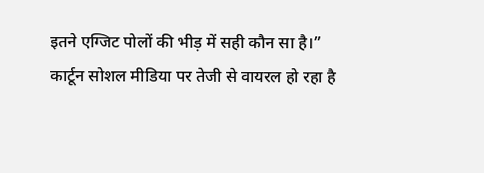इतने एग्जिट पोलों की भीड़ में सही कौन सा है।”
कार्टून सोशल मीडिया पर तेजी से वायरल हो रहा है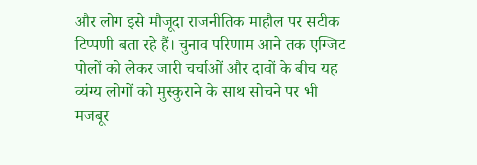और लोग इसे मौजूदा राजनीतिक माहौल पर सटीक टिप्पणी बता रहे हैं। चुनाव परिणाम आने तक एग्जिट पोलों को लेकर जारी चर्चाओं और दावों के बीच यह व्यंग्य लोगों को मुस्कुराने के साथ सोचने पर भी मजबूर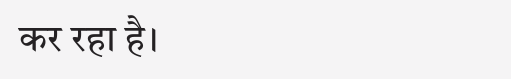कर रहा है।